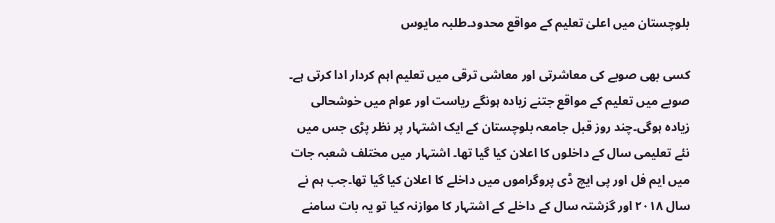بلوچستان میں اعلیٰ تعلیم کے مواقع محدود۔طلبہ مایوس

کسی بھی صوبے کی معاشرتی اور معاشی ترقی میں تعلیم اہم کردار ادا کرتی ہے۔ صوبے میں تعلیم کے مواقع جتنے زیادہ ہونگے ریاست اور عوام میں خوشحالی زیادہ ہوگی۔چند روز قبل جامعہ بلوچستان کے ایک اشتہار پر نظر پڑی جس میں نئے تعلیمی سال کے داخلوں کا اعلان کیا گیا تھا۔ اشتہار میں مختلف شعبہ جات میں ایم فل اور پی ایچ ڈی پروگراموں میں داخلے کا اعلان کیا گیا تھا۔جب ہم نے سال ۲۰۱۸ اور گزشتہ سال کے داخلے کے اشتہار کا موازنہ کیا تو یہ بات سامنے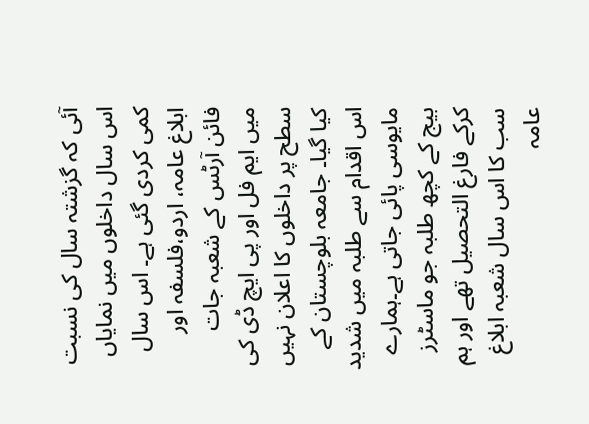آئی کہ گزشتہ سال کی نسبت اس سال داخلوں میں نمایاں کمی کردی گئی ہے۔ اس سال ابلاغ عامہ، اردو،فلسفہ اور فائن آرٹس کے شعبہ جات میں ایم فل اور پی ایچ ڈی کی سطح پر داخلوں کا اعلان نہیں کیا گیا۔ جامعہ بلوچستان کے اس اقدام سے طلبہ میں شدید مایوسی پائی جاتی ہے۔ہمارے بیج کے کچھ طلبہ جو ماسٹرز کرکے فارغ التحصیل تھے اور ہم سب کا اس سال شعبہ ابلاغ عامہ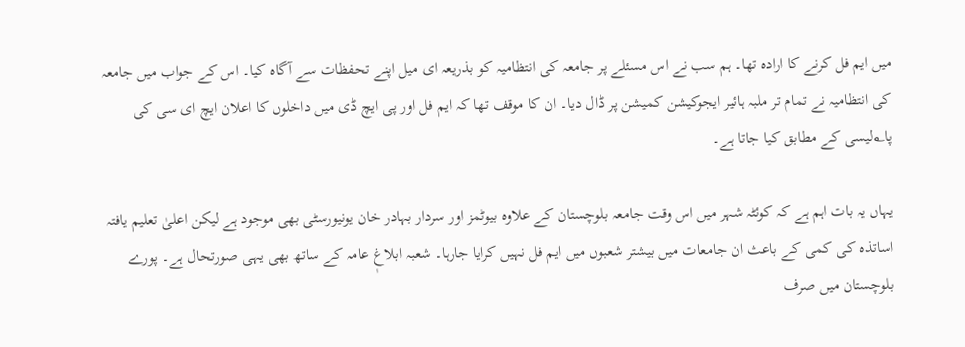میں ایم فل کرنے کا ارادہ تھا۔ ہم سب نے اس مسئلے پر جامعہ کی انتظامیہ کو بذریعہ ای میل اپنے تحفظات سے آگاہ کیا۔ اس کے جواب میں جامعہ کی انتظامیہ نے تمام تر ملبہ ہائیر ایجوکیشن کمیشن پر ڈال دیا۔ ان کا موقف تھا کہ ایم فل اور پی ایچ ڈی میں داخلوں کا اعلان ایچ ای سی کی پا؂لیسی کے مطابق کیا جاتا ہے۔

یہاں یہ بات اہم ہے کہ کوئٹہ شہر میں اس وقت جامعہ بلوچستان کے علاوہ بیوٹمز اور سردار بہادر خان یونیورسٹی بھی موجود ہے لیکن اعلیٰ تعلیم یافتہ اساتذہ کی کمی کے باعث ان جامعات میں بیشتر شعبوں میں ایم فل نہیں کرایا جارہا۔ شعبہ ابلاغٖ عامہ کے ساتھ بھی یہی صورتحال ہے۔ پورے بلوچستان میں صرف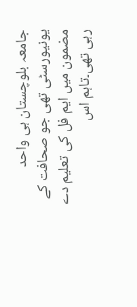جامعہ بلوچستان ہی واحد یونیورسٹی تھی جو صحافت کے مضمون میں ایم فل کی تعلیم دے رہی تھی۔تاہم اس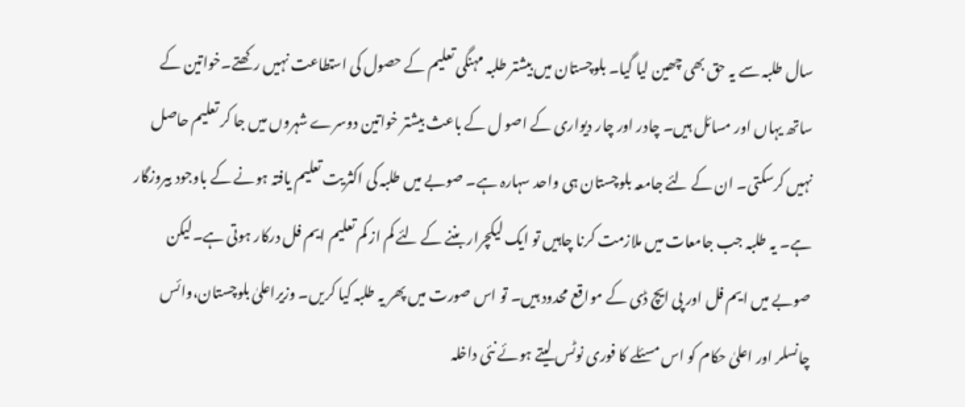سال طلبہ سے یہ حق بھی چھین لیا گیا۔ بلوچستان میں بیشتر طلبہ مہنگی تعلیم کے حصول کی استطاعت نہیں رکھتے۔خواتین کے ساتھ یہاں اور مسائل ہیں۔ چادر اور چار دیواری کے اصو ل کے باعث بیشتر خواتین دوسرے شہروں میں جا کر تعلیم حاصل نہیں کرسکتی۔ ان کے لئے جامعہ بلوچستان ہی واحد سہارہ ہے۔ صوبے میں طلبہ کی اکثریت تعلیم یافتہ ہونے کے باوجود بیروزگار ہے۔ یہ طلبہ جب جامعات میں ملازمت کرنا چاہیں تو ایک لیکچرار بننے کے لئے کم از کم تعلیم ایم فل درکار ہوتی ہے۔لیکن صوبے میں ایم فل اور پی ایچ ڈی کے مواقع محدود ہیں۔ تو اس صورت میں پھر یہ طلبہ کیا کریں۔ وزیراعلیٰ بلوچستان،وائس چانسلر اور اعلیٰ حکام کو اس مسئلے کا فوری نوٹس لیتے ہوئے نئی داخلہ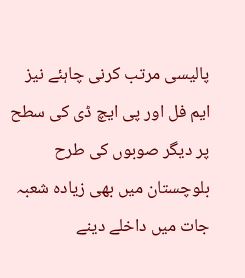پالیسی مرتب کرنی چاہئے نیز ایم فل اور پی ایچ ڈی کی سطح پر دیگر صوبوں کی طرح بلوچستان میں بھی زیادہ شعبہ جات میں داخلے دینے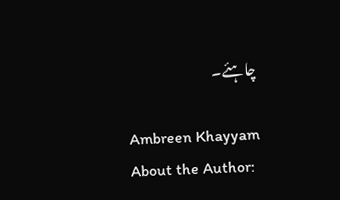چاہئے۔

Ambreen Khayyam
About the Author: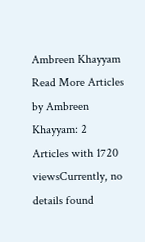Ambreen Khayyam Read More Articles by Ambreen Khayyam: 2 Articles with 1720 viewsCurrently, no details found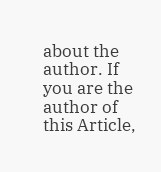about the author. If you are the author of this Article,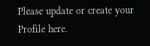Please update or create your Profile here.